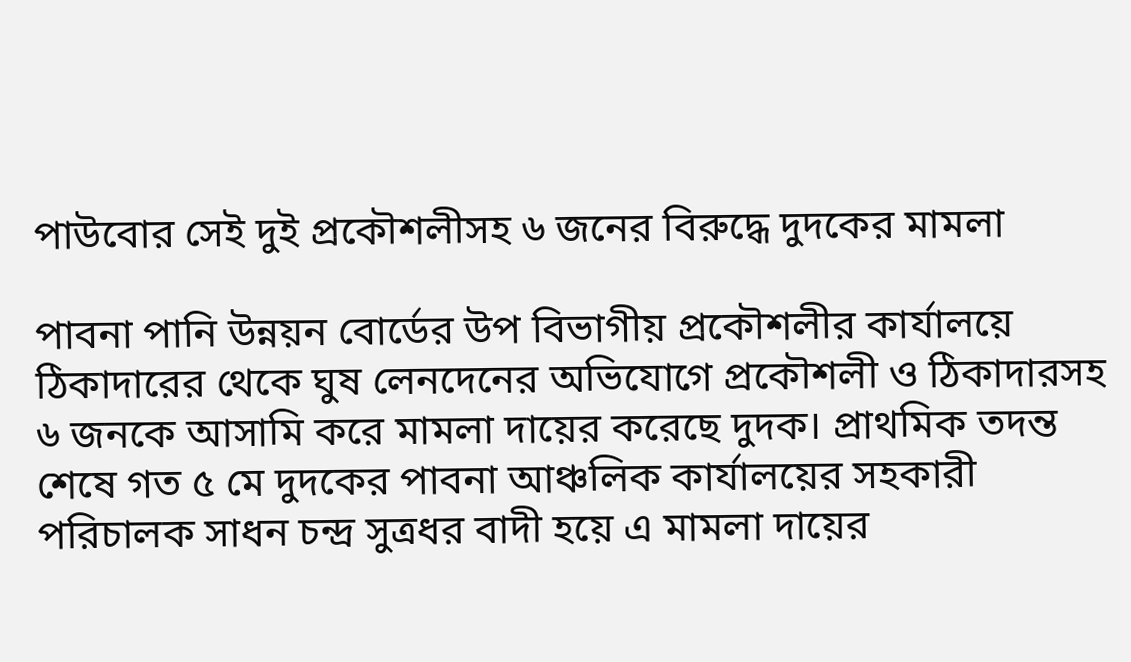পাউবোর সেই দুই প্রকৌশলীসহ ৬ জনের বিরুদ্ধে দুদকের মামলা

পাবনা পানি উন্নয়ন বোর্ডের উপ বিভাগীয় প্রকৌশলীর কার্যালয়ে ঠিকাদারের থেকে ঘুষ লেনদেনের অভিযোগে প্রকৌশলী ও ঠিকাদারসহ ৬ জনকে আসামি করে মামলা দায়ের করেছে দুদক। প্রাথমিক তদন্ত শেষে গত ৫ মে দুদকের পাবনা আঞ্চলিক কার্যালয়ের সহকারী পরিচালক সাধন চন্দ্র সুত্রধর বাদী হয়ে এ মামলা দায়ের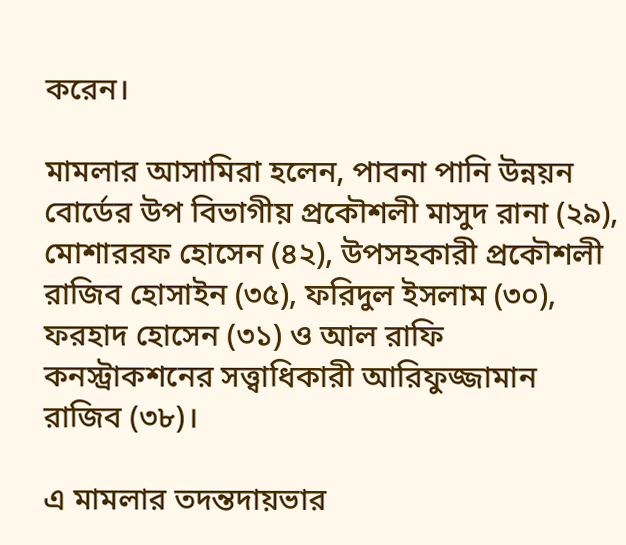করেন।

মামলার আসামিরা হলেন, পাবনা পানি উন্নয়ন বোর্ডের উপ বিভাগীয় প্রকৌশলী মাসুদ রানা (২৯), মোশাররফ হোসেন (৪২), উপসহকারী প্রকৌশলী রাজিব হোসাইন (৩৫), ফরিদুল ইসলাম (৩০), ফরহাদ হোসেন (৩১) ও আল রাফি কনস্ট্রাকশনের সত্ত্বাধিকারী আরিফুজ্জামান রাজিব (৩৮)।

এ মামলার তদন্তদায়ভার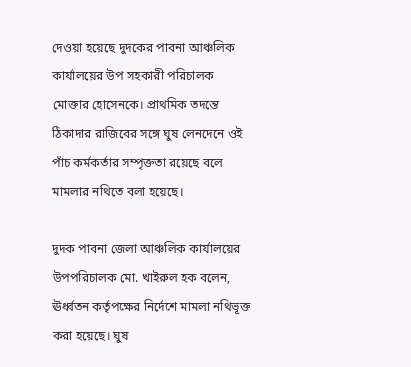দেওয়া হয়েছে দুদকের পাবনা আঞ্চলিক কার্যালয়ের উপ সহকারী পরিচালক মোক্তার হোসেনকে। প্রাথমিক তদন্তে ঠিকাদার রাজিবের সঙ্গে ঘুষ লেনদেনে ওই পাঁচ কর্মকর্তার সম্পৃক্ততা রয়েছে বলে মামলার নথিতে বলা হয়েছে।

দুদক পাবনা জেলা আঞ্চলিক কার্যালয়ের উপপরিচালক মো. খাইরুল হক বলেন, ঊর্ধ্বতন কর্তৃপক্ষের নির্দেশে মামলা নথিভূক্ত করা হয়েছে। ঘুষ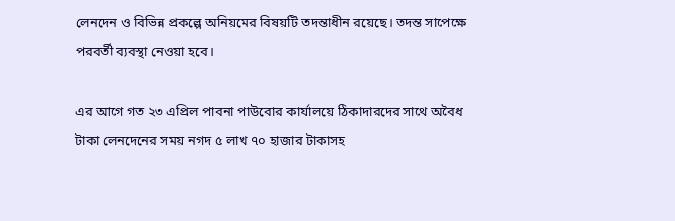লেনদেন ও বিভিন্ন প্রকল্পে অনিয়মের বিষয়টি তদন্তাধীন রয়েছে। তদন্ত সাপেক্ষে পরবর্তী ব্যবস্থা নেওয়া হবে।

এর আগে গত ২৩ এপ্রিল পাবনা পাউবোর কার্যালয়ে ঠিকাদারদের সাথে অবৈধ টাকা লেনদেনের সময় নগদ ৫ লাখ ৭০ হাজার টাকাসহ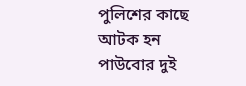পুলিশের কাছে আটক হন পাউবোর দুই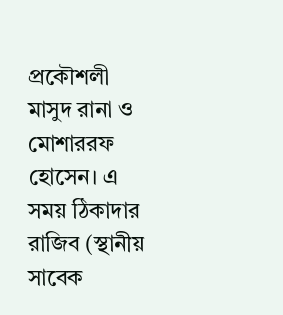প্রকৌশলী মাসুদ রানা ও মোশাররফ হোসেন। এ সময় ঠিকাদার রাজিব (স্থানীয় সাবেক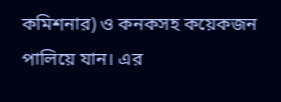কমিশনার) ও কনকসহ কয়েকজন পালিয়ে যান। এর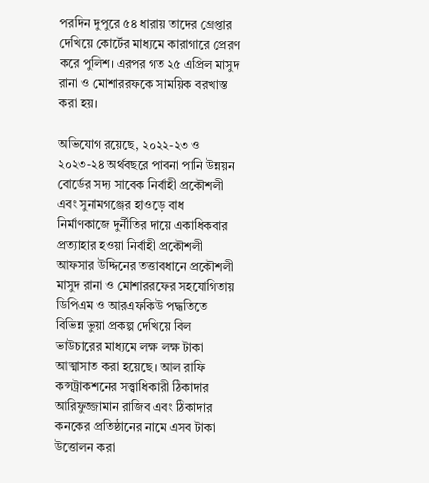পরদিন দুপুরে ৫৪ ধারায় তাদের গ্রেপ্তার দেখিয়ে কোর্টের মাধ্যমে কারাগারে প্রেরণ করে পুলিশ। এরপর গত ২৫ এপ্রিল মাসুদ রানা ও মোশাররফকে সাময়িক বরখাস্ত করা হয়।

অভিযোগ রয়েছে, ২০২২-২৩ ও ২০২৩-২৪ অর্থবছরে পাবনা পানি উন্নয়ন বোর্ডের সদ্য সাবেক নির্বাহী প্রকৌশলী এবং সুনামগঞ্জের হাওড়ে বাধ নির্মাণকাজে দুর্নীতির দায়ে একাধিকবার প্রত্যাহার হওয়া নির্বাহী প্রকৌশলী আফসার উদ্দিনের তত্তাবধানে প্রকৌশলী মাসুদ রানা ও মোশাররফের সহযোগিতায় ডিপিএম ও আরএফকিউ পদ্ধতিতে বিভিন্ন ভুয়া প্রকল্প দেখিয়ে বিল ভাউচারের মাধ্যমে লক্ষ লক্ষ টাকা আত্মাসাত করা হয়েছে। আল রাফি কন্সট্রাকশনের সত্ত্বাধিকারী ঠিকাদার আরিফুজ্জামান রাজিব এবং ঠিকাদার কনকের প্রতিষ্ঠানের নামে এসব টাকা উত্তোলন করা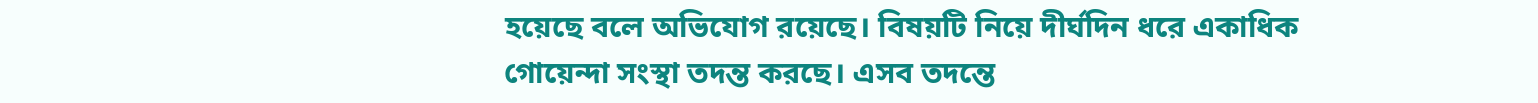হয়েছে বলে অভিযোগ রয়েছে। বিষয়টি নিয়ে দীর্ঘদিন ধরে একাধিক গোয়েন্দা সংস্থা তদন্ত করছে। এসব তদন্তে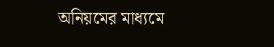অনিয়মের মাধ্যমে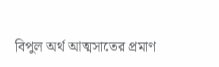বিপুল অর্থ আত্মসাতের প্রমাণ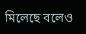মিলেছে বলেও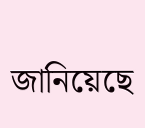জানিয়েছে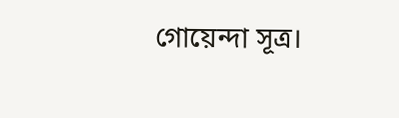গোয়েন্দা সূত্র।